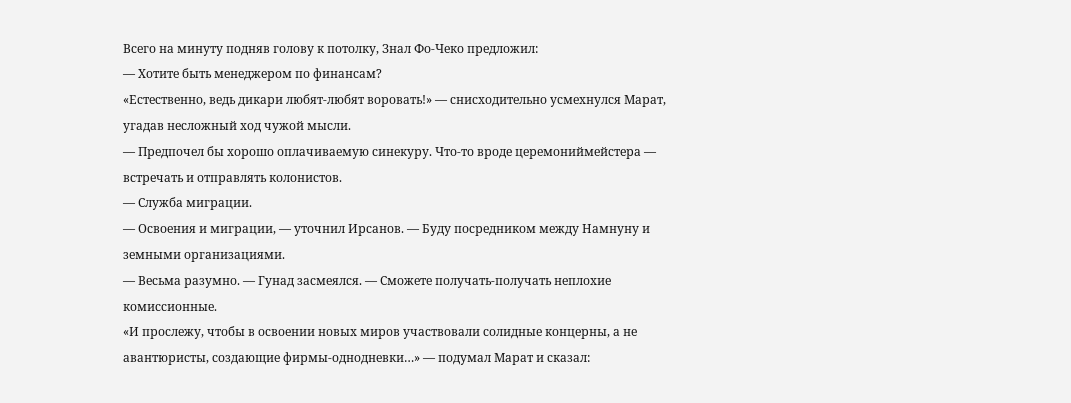Всего на минуту подняв голову к потолку, Знал Фо-Чеко предложил:
— Хотите быть менеджером по финансам?
«Естественно, ведь дикари любят-любят воровать!» — снисходительно усмехнулся Марат, угадав несложный ход чужой мысли.
— Предпочел бы хорошо оплачиваемую синекуру. Что-то вроде церемониймейстера — встречать и отправлять колонистов.
— Служба миграции.
— Освоения и миграции, — уточнил Ирсанов. — Буду посредником между Намнуну и земными организациями.
— Весьма разумно. — Гунад засмеялся. — Сможете получать-получать неплохие комиссионные.
«И прослежу, чтобы в освоении новых миров участвовали солидные концерны, а не авантюристы, создающие фирмы-однодневки…» — подумал Марат и сказал: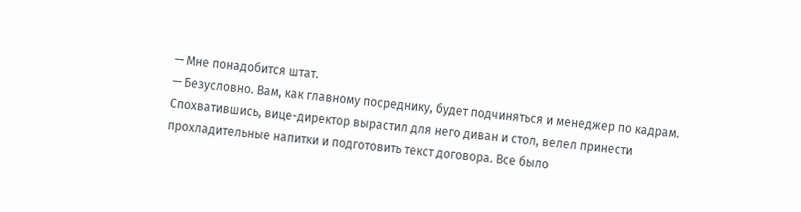— Мне понадобится штат.
— Безусловно. Вам, как главному посреднику, будет подчиняться и менеджер по кадрам.
Спохватившись, вице-директор вырастил для него диван и стол, велел принести прохладительные напитки и подготовить текст договора. Все было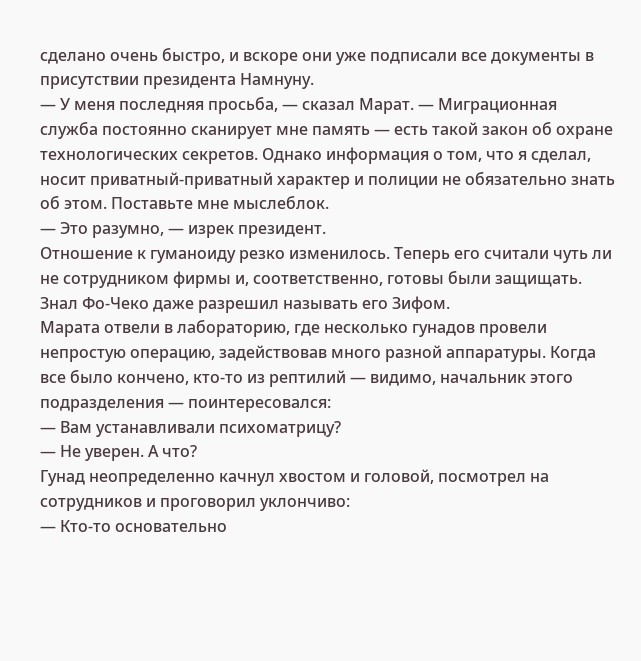сделано очень быстро, и вскоре они уже подписали все документы в присутствии президента Намнуну.
— У меня последняя просьба, — сказал Марат. — Миграционная служба постоянно сканирует мне память — есть такой закон об охране технологических секретов. Однако информация о том, что я сделал, носит приватный-приватный характер и полиции не обязательно знать об этом. Поставьте мне мыслеблок.
— Это разумно, — изрек президент.
Отношение к гуманоиду резко изменилось. Теперь его считали чуть ли не сотрудником фирмы и, соответственно, готовы были защищать. Знал Фо-Чеко даже разрешил называть его Зифом.
Марата отвели в лабораторию, где несколько гунадов провели непростую операцию, задействовав много разной аппаратуры. Когда все было кончено, кто-то из рептилий — видимо, начальник этого подразделения — поинтересовался:
— Вам устанавливали психоматрицу?
— Не уверен. А что?
Гунад неопределенно качнул хвостом и головой, посмотрел на сотрудников и проговорил уклончиво:
— Кто-то основательно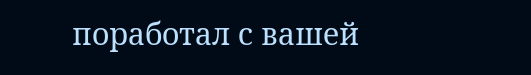поработал с вашей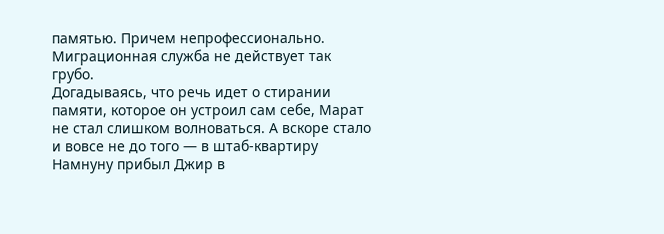памятью. Причем непрофессионально. Миграционная служба не действует так грубо.
Догадываясь, что речь идет о стирании памяти, которое он устроил сам себе, Марат не стал слишком волноваться. А вскоре стало и вовсе не до того — в штаб-квартиру Намнуну прибыл Джир в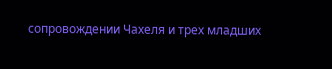сопровождении Чахеля и трех младших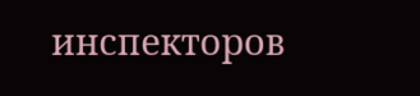инспекторов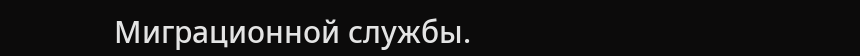Миграционной службы.